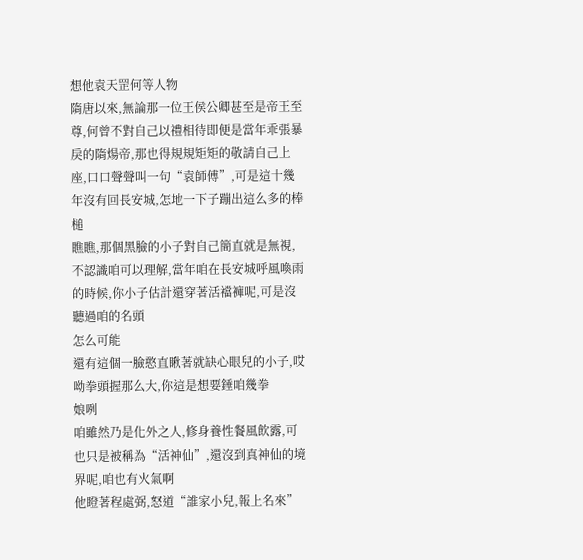想他袁天罡何等人物
隋唐以來,無論那一位王侯公卿甚至是帝王至尊,何曾不對自己以禮相待即便是當年乖張暴戾的隋煬帝,那也得規規矩矩的敬請自己上座,口口聲聲叫一句“袁師傅”,可是這十幾年沒有回長安城,怎地一下子蹦出這么多的棒槌
瞧瞧,那個黑臉的小子對自己簡直就是無視,不認識咱可以理解,當年咱在長安城呼風喚雨的時候,你小子估計還穿著活襠褲呢,可是沒聽過咱的名頭
怎么可能
還有這個一臉憨直瞅著就缺心眼兒的小子,哎呦拳頭握那么大,你這是想要錘咱幾拳
娘咧
咱雖然乃是化外之人,修身養性餐風飲露,可也只是被稱為“活神仙”,還沒到真神仙的境界呢,咱也有火氣啊
他瞪著程處弼,怒道“誰家小兒,報上名來”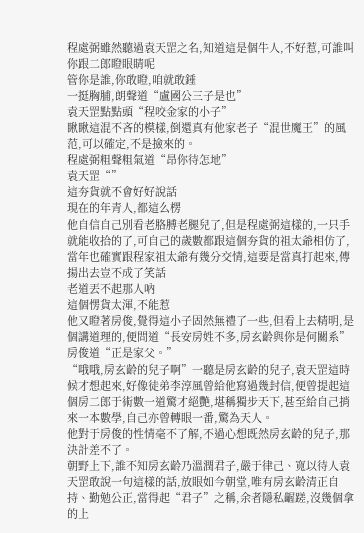程處弼雖然聽過袁天罡之名,知道這是個牛人,不好惹,可誰叫你跟二郎瞪眼睛呢
管你是誰,你敢瞪,咱就敢錘
一挺胸脯,朗聲道“盧國公三子是也”
袁天罡點點頭“程咬金家的小子”
瞅瞅這混不吝的模樣,倒還真有他家老子“混世魔王”的風范,可以確定,不是撿來的。
程處弼粗聲粗氣道“昂你待怎地”
袁天罡“”
這夯貨就不會好好說話
現在的年青人,都這么楞
他自信自己別看老胳膊老腿兒了,但是程處弼這樣的,一只手就能收拾的了,可自己的歲數都跟這個夯貨的祖太爺相仿了,當年也確實跟程家祖太爺有幾分交情,這要是當真打起來,傳揚出去豈不成了笑話
老道丟不起那人吶
這個愣貨太渾,不能惹
他又瞪著房俊,覺得這小子固然無禮了一些,但看上去精明,是個講道理的,便問道“長安房姓不多,房玄齡與你是何關系”
房俊道“正是家父。”
“哦哦,房玄齡的兒子啊”一聽是房玄齡的兒子,袁天罡這時候才想起來,好像徒弟李淳風曾給他寫過幾封信,便曾提起這個房二郎于術數一道驚才絕艷,堪稱獨步天下,甚至給自己捎來一本數學,自己亦曾轉眼一番,驚為天人。
他對于房俊的性情毫不了解,不過心想既然房玄齡的兒子,那決計差不了。
朝野上下,誰不知房玄齡乃溫潤君子,嚴于律己、寬以待人袁天罡敢說一句這樣的話,放眼如今朝堂,唯有房玄齡清正自持、勤勉公正,當得起“君子”之稱,余者隱私齷蹉,沒幾個拿的上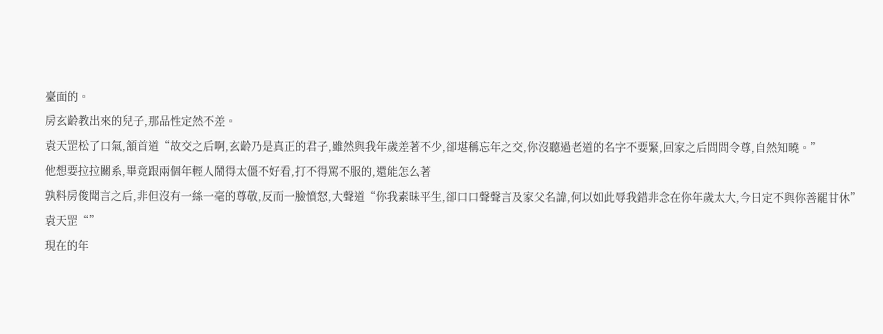臺面的。
房玄齡教出來的兒子,那品性定然不差。
袁天罡松了口氣,頷首道“故交之后啊,玄齡乃是真正的君子,雖然與我年歲差著不少,卻堪稱忘年之交,你沒聽過老道的名字不要緊,回家之后問問令尊,自然知曉。”
他想要拉拉關系,畢竟跟兩個年輕人鬧得太僵不好看,打不得罵不服的,還能怎么著
孰料房俊聞言之后,非但沒有一絲一毫的尊敬,反而一臉憤怒,大聲道“你我素昧平生,卻口口聲聲言及家父名諱,何以如此辱我錯非念在你年歲太大,今日定不與你善罷甘休”
袁天罡“”
現在的年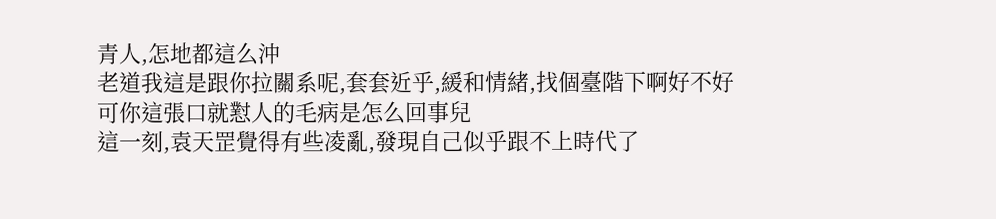青人,怎地都這么沖
老道我這是跟你拉關系呢,套套近乎,緩和情緒,找個臺階下啊好不好
可你這張口就懟人的毛病是怎么回事兒
這一刻,袁天罡覺得有些凌亂,發現自己似乎跟不上時代了